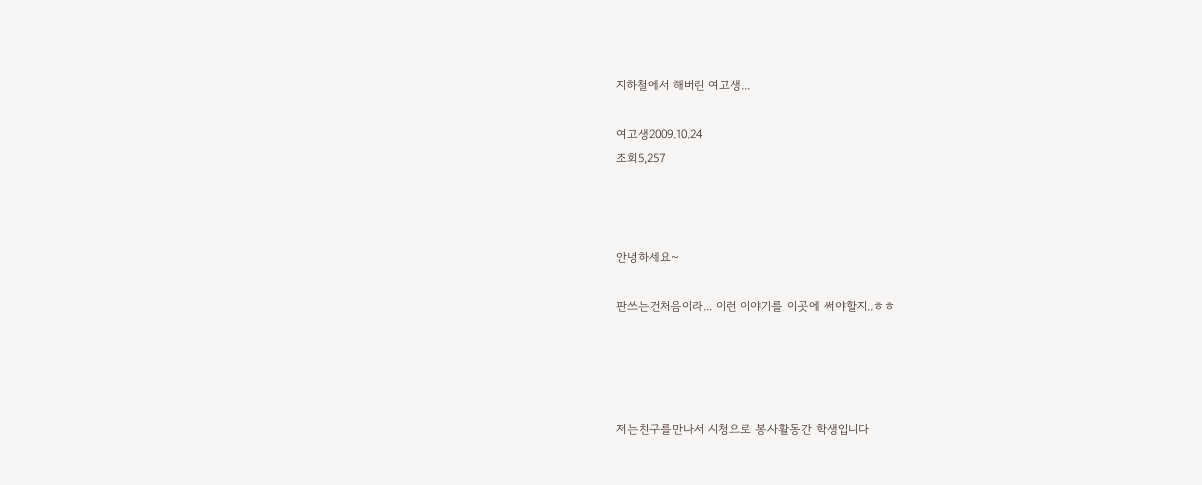지하철에서 해버린 여고생...

여고생2009.10.24
조회5,257



안녕하세요~

판쓰는건처음이라... 이런 이야기를 이곳에 써야할지..ㅎㅎ




저는친구를만나서 시청으로 봉사활동간 학생입니다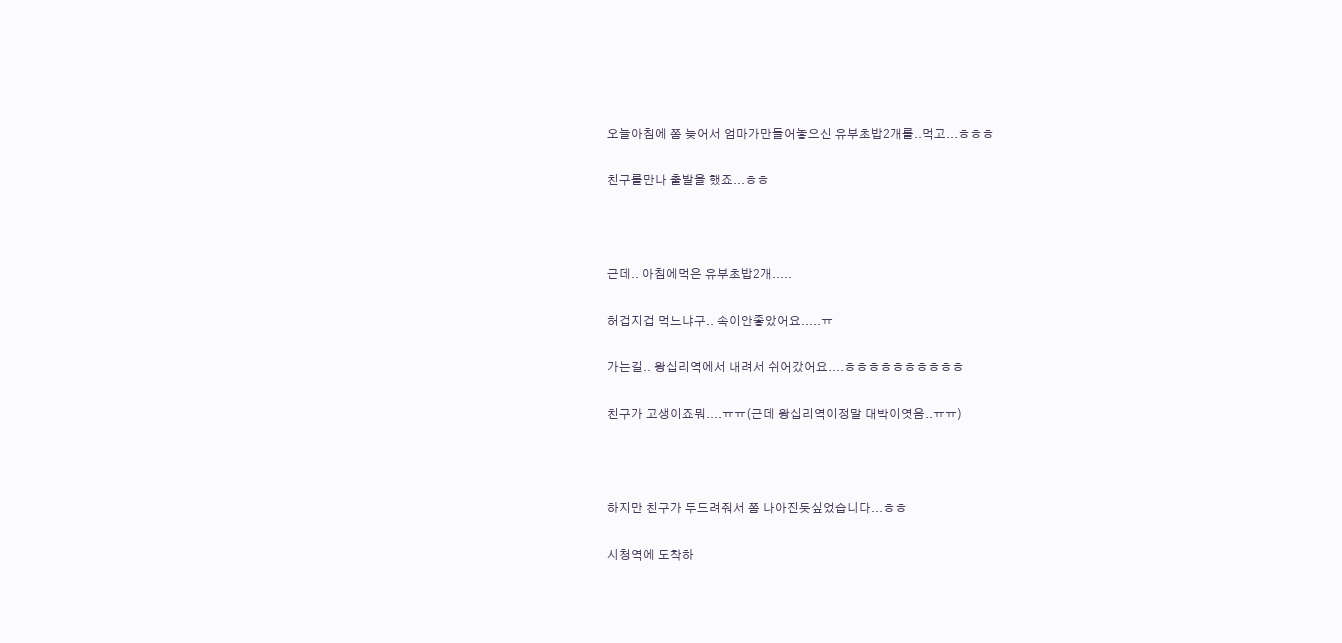오늘아침에 쫌 늦어서 엄마가만들어놓으신 유부초밥2개를..먹고...ㅎㅎㅎ

친구를만나 출발을 했죠...ㅎㅎ



근데.. 아침에먹은 유부초밥2개.....

허겁지겁 먹느냐구.. 속이안좋았어요.....ㅠ

가는길.. 왕십리역에서 내려서 쉬어갔어요....ㅎㅎㅎㅎㅎㅎㅎㅎㅎㅎ

친구가 고생이죠뭐....ㅠㅠ(근데 왕십리역이정말 대박이엿음..ㅠㅠ)



하지만 친구가 두드려줘서 쫌 나아진듯싶었습니다...ㅎㅎ

시청역에 도착하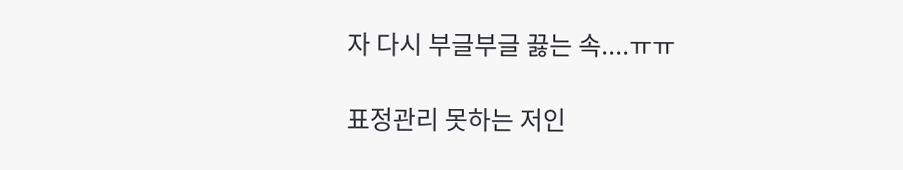자 다시 부글부글 끓는 속....ㅠㅠ

표정관리 못하는 저인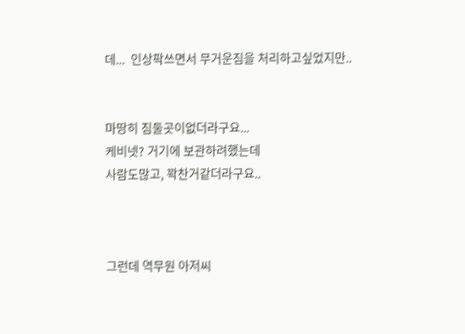데...  인상팍쓰면서 무거운짐을 처리하고싶었지만..


마땅히 짐둘곳이없더라구요...
케비넷? 거기에 보관하려했는데
사람도많고, 꽉찬거같더라구요..



그런데 역무원 아저씨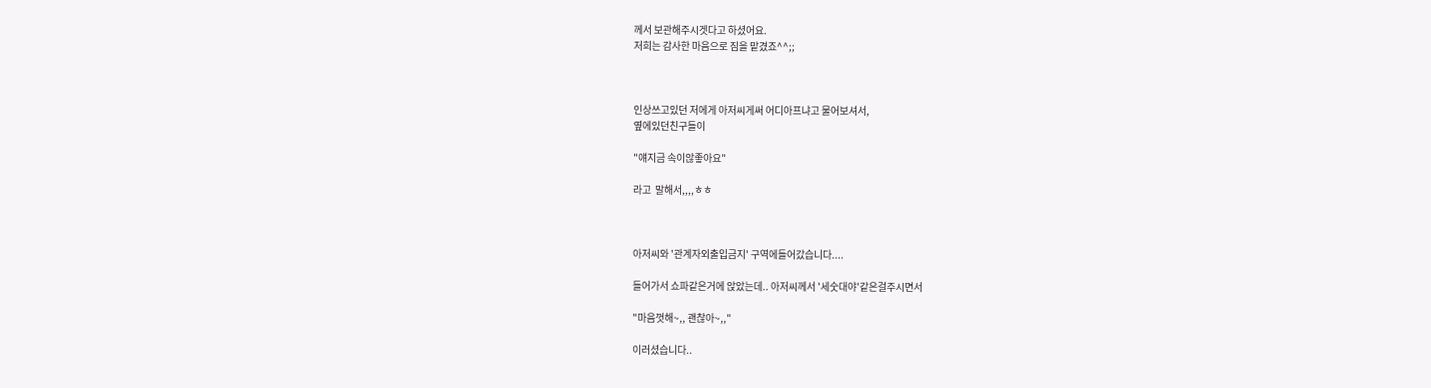께서 보관해주시겟다고 하셨어요.
저희는 감사한 마음으로 짐을 맡겼죠^^;;



인상쓰고있던 저에게 아저씨게써 어디아프냐고 물어보셔서,
옆에있던친구들이

"얘지금 속이않좋아요"

라고  말해서,,,,ㅎㅎ



아저씨와 '관계자외출입금지' 구역에들어갔습니다....

들어가서 쇼파같은거에 앉았는데.. 아저씨께서 '세숫대야'같은걸주시면서

"마음껏해~,, 괜찮아~,,"

이러셨습니다..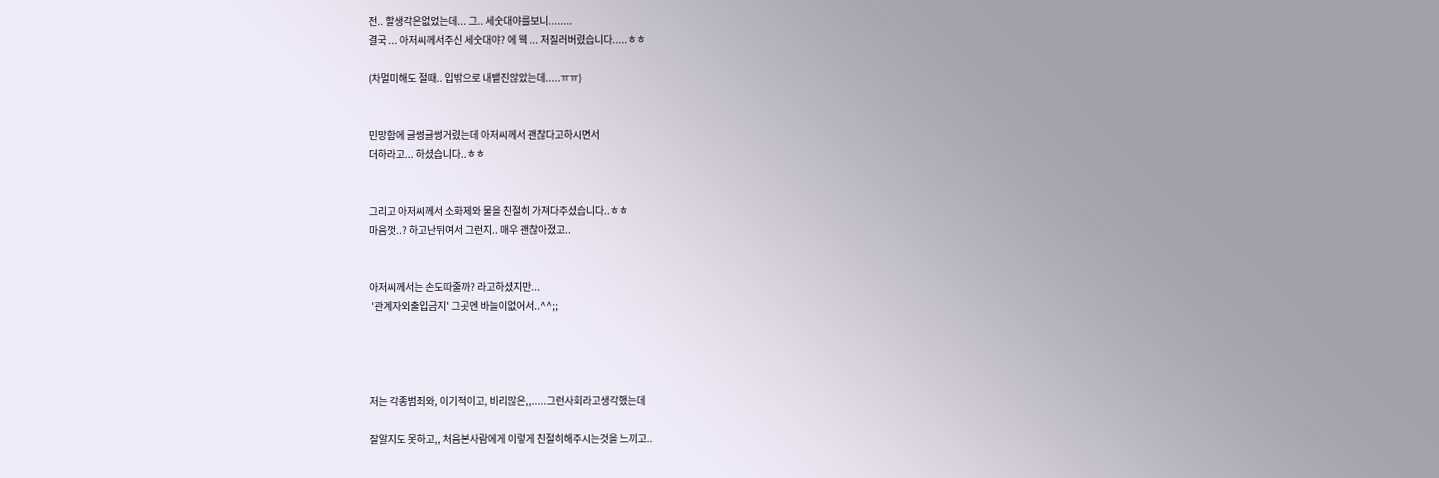전.. 할생각은없었는데... 그.. 세숫대야를보니........
결국 ... 아저씨께서주신 세숫대야? 에 웩 ... 저질러버렸습니다.....ㅎㅎ

(차멀미해도 절때.. 입밖으로 내뱉진않았는데.....ㅠㅠ)


민망함에 글썽글썽거렸는데 아저씨께서 괜찮다고하시면서
더하라고... 하셨습니다..ㅎㅎ


그리고 아저씨께서 소화제와 물을 친절히 가져다주셨습니다..ㅎㅎ
마음껏..? 하고난뒤여서 그런지.. 매우 괜찮아졌고..


아저씨께서는 손도따줄까? 라고하셨지만...
 '관계자외출입금지' 그곳엔 바늘이없어서..^^;;




저는 각종범죄와, 이기적이고, 비리많은,,.....그런사회라고생각했는데

잘알지도 못하고,, 처음본사람에게 이렇게 친절히해주시는것을 느끼고..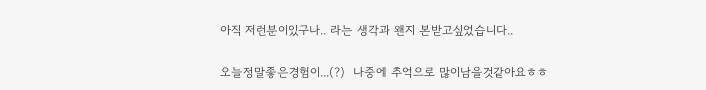아직 저런분이있구나.. 라는 생각과 왠지 본받고싶었습니다..

오늘정말좋은경험이...(?)  나중에 추억으로 많이남을것같아요ㅎㅎ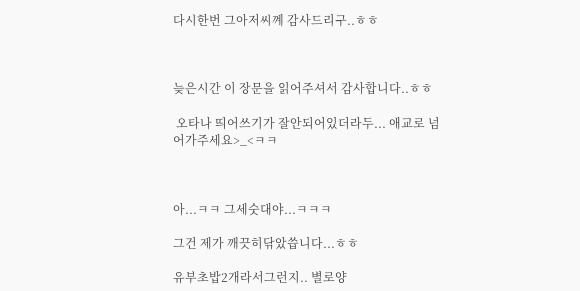다시한번 그아저씨꼐 감사드리구..ㅎㅎ



늦은시간 이 장문을 읽어주셔서 감사합니다..ㅎㅎ

 오타나 띄어쓰기가 잘안되어있더라두... 애교로 넘어가주세요>_<ㅋㅋ



아...ㅋㅋ 그세숫대야...ㅋㅋㅋ

그건 제가 깨끗히닦았씁니다...ㅎㅎ

유부초밥2개라서그런지.. 별로양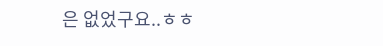은 없었구요..ㅎㅎ